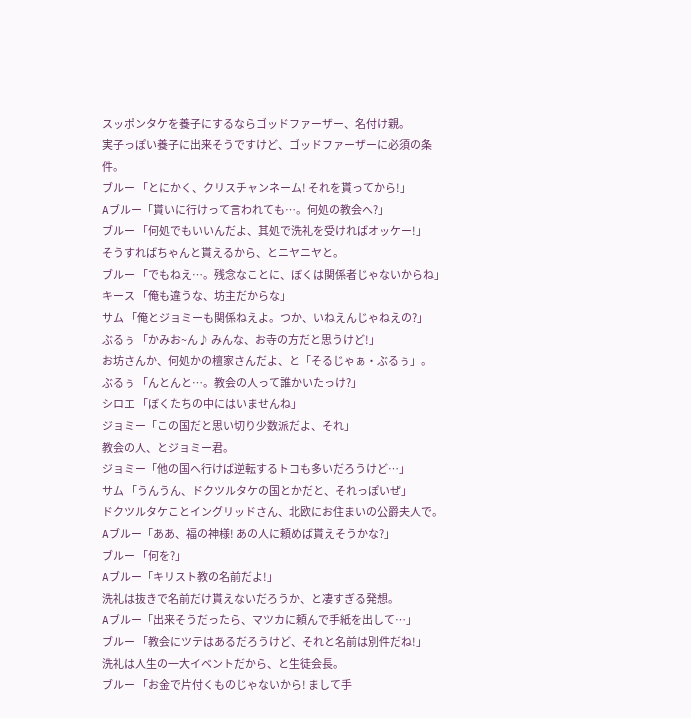スッポンタケを養子にするならゴッドファーザー、名付け親。
実子っぽい養子に出来そうですけど、ゴッドファーザーに必須の条件。
ブルー 「とにかく、クリスチャンネーム! それを貰ってから!」
Aブルー「貰いに行けって言われても…。何処の教会へ?」
ブルー 「何処でもいいんだよ、其処で洗礼を受ければオッケー!」
そうすればちゃんと貰えるから、とニヤニヤと。
ブルー 「でもねえ…。残念なことに、ぼくは関係者じゃないからね」
キース 「俺も違うな、坊主だからな」
サム 「俺とジョミーも関係ねえよ。つか、いねえんじゃねえの?」
ぶるぅ 「かみお~ん♪ みんな、お寺の方だと思うけど!」
お坊さんか、何処かの檀家さんだよ、と「そるじゃぁ・ぶるぅ」。
ぶるぅ 「んとんと…。教会の人って誰かいたっけ?」
シロエ 「ぼくたちの中にはいませんね」
ジョミー「この国だと思い切り少数派だよ、それ」
教会の人、とジョミー君。
ジョミー「他の国へ行けば逆転するトコも多いだろうけど…」
サム 「うんうん、ドクツルタケの国とかだと、それっぽいぜ」
ドクツルタケことイングリッドさん、北欧にお住まいの公爵夫人で。
Aブルー「ああ、福の神様! あの人に頼めば貰えそうかな?」
ブルー 「何を?」
Aブルー「キリスト教の名前だよ!」
洗礼は抜きで名前だけ貰えないだろうか、と凄すぎる発想。
Aブルー「出来そうだったら、マツカに頼んで手紙を出して…」
ブルー 「教会にツテはあるだろうけど、それと名前は別件だね!」
洗礼は人生の一大イベントだから、と生徒会長。
ブルー 「お金で片付くものじゃないから! まして手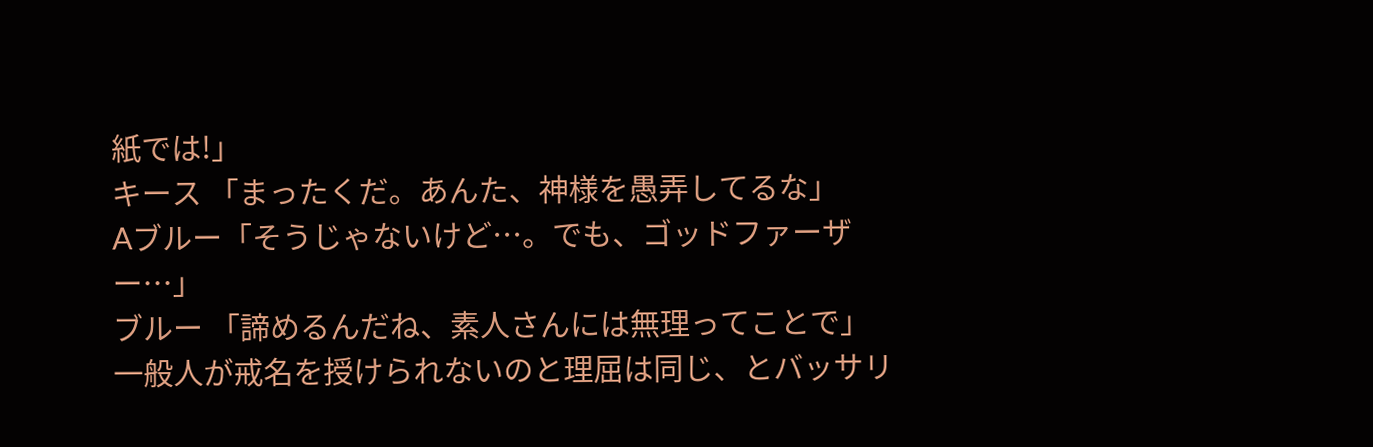紙では!」
キース 「まったくだ。あんた、神様を愚弄してるな」
Aブルー「そうじゃないけど…。でも、ゴッドファーザー…」
ブルー 「諦めるんだね、素人さんには無理ってことで」
一般人が戒名を授けられないのと理屈は同じ、とバッサリ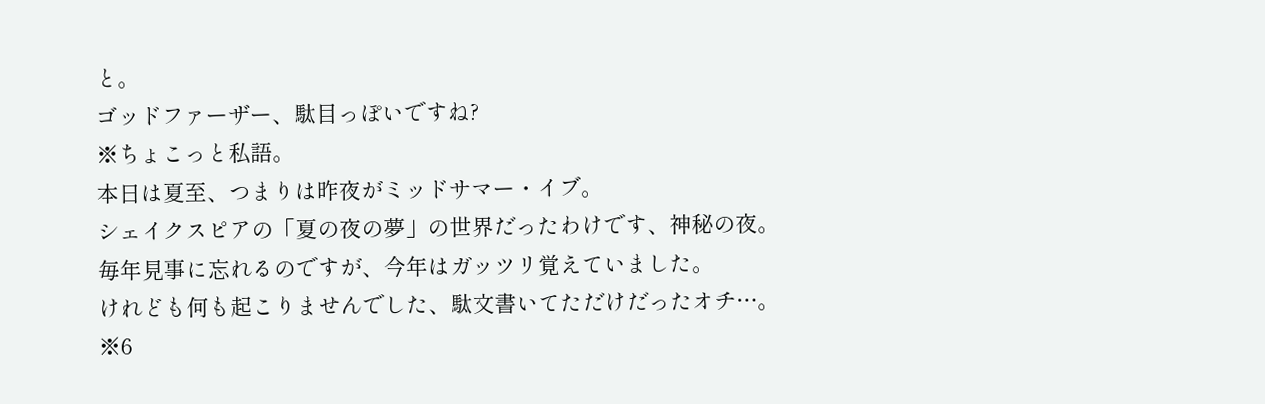と。
ゴッドファーザー、駄目っぽいですね?
※ちょこっと私語。
本日は夏至、つまりは昨夜がミッドサマー・イブ。
シェイクスピアの「夏の夜の夢」の世界だったわけです、神秘の夜。
毎年見事に忘れるのですが、今年はガッツリ覚えていました。
けれども何も起こりませんでした、駄文書いてただけだったオチ…。
※6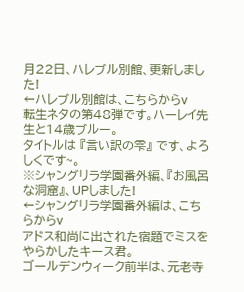月22日、ハレブル別館、更新しました!
←ハレブル別館は、こちらからv
転生ネタの第48弾です。ハーレイ先生と14歳ブルー。
タイトルは 『言い訳の雫』 です、よろしくです~。
※シャングリラ学園番外編、『お風呂な洞窟』、UPしました!
←シャングリラ学園番外編は、こちらからv
アドス和尚に出された宿題でミスをやらかしたキース君。
ゴールデンウィーク前半は、元老寺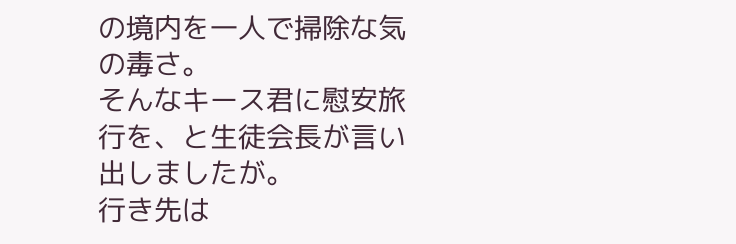の境内を一人で掃除な気の毒さ。
そんなキース君に慰安旅行を、と生徒会長が言い出しましたが。
行き先は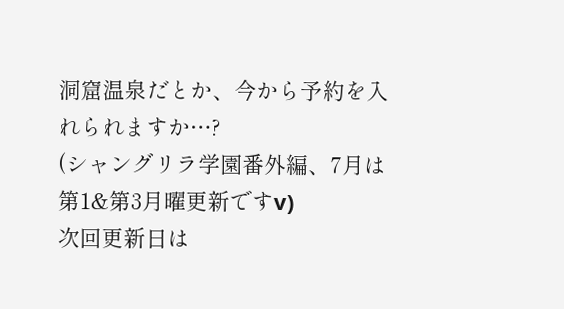洞窟温泉だとか、今から予約を入れられますか…?
(シャングリラ学園番外編、7月は第1&第3月曜更新ですv)
次回更新日は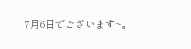7月6日でございます~。